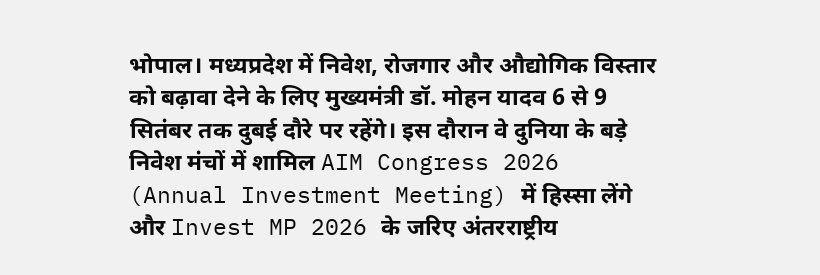भोपाल। मध्यप्रदेश में निवेश, रोजगार और औद्योगिक विस्तार को बढ़ावा देने के लिए मुख्यमंत्री डॉ. मोहन यादव 6 से 9 सितंबर तक दुबई दौरे पर रहेंगे। इस दौरान वे दुनिया के बड़े निवेश मंचों में शामिल AIM Congress 2026 (Annual Investment Meeting) में हिस्सा लेंगे और Invest MP 2026 के जरिए अंतरराष्ट्रीय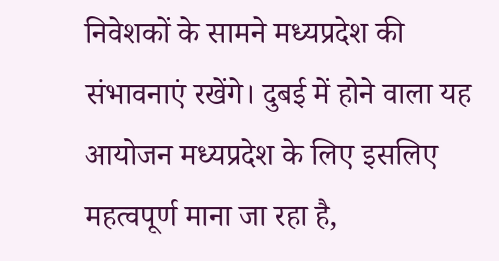निवेशकों के सामने मध्यप्रदेश की संभावनाएं रखेंगे। दुबई में होने वाला यह आयोजन मध्यप्रदेश के लिए इसलिए महत्वपूर्ण माना जा रहा है,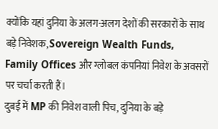क्योंकि यहां दुनिया के अलग-अलग देशों की सरकारों के साथ बड़े निवेशक, Sovereign Wealth Funds, Family Offices और ग्लोबल कंपनियां निवेश के अवसरों पर चर्चा करती हैं।
दुबई में MP की निवेश वाली पिच, दुनिया के बड़े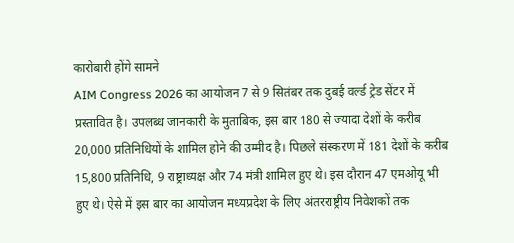कारोबारी होंगे सामने
AIM Congress 2026 का आयोजन 7 से 9 सितंबर तक दुबई वर्ल्ड ट्रेड सेंटर में प्रस्तावित है। उपलब्ध जानकारी के मुताबिक, इस बार 180 से ज्यादा देशों के करीब 20,000 प्रतिनिधियों के शामिल होने की उम्मीद है। पिछले संस्करण में 181 देशों के करीब 15,800 प्रतिनिधि, 9 राष्ट्राध्यक्ष और 74 मंत्री शामिल हुए थे। इस दौरान 47 एमओयू भी हुए थे। ऐसे में इस बार का आयोजन मध्यप्रदेश के लिए अंतरराष्ट्रीय निवेशकों तक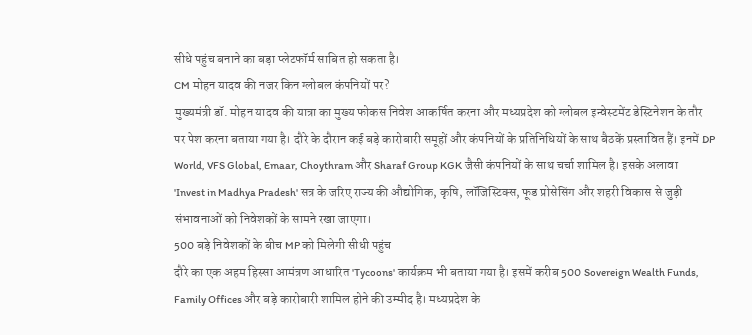सीधे पहुंच बनाने का बड़ा प्लेटफॉर्म साबित हो सकता है।
CM मोहन यादव की नजर किन ग्लोबल कंपनियों पर?
मुख्यमंत्री डॉ. मोहन यादव की यात्रा का मुख्य फोकस निवेश आकर्षित करना और मध्यप्रदेश को ग्लोबल इन्वेस्टमेंट डेस्टिनेशन के तौर पर पेश करना बताया गया है। दौरे के दौरान कई बड़े कारोबारी समूहों और कंपनियों के प्रतिनिधियों के साथ बैठकें प्रस्तावित हैं। इनमें DP World, VFS Global, Emaar, Choythram और Sharaf Group KGK जैसी कंपनियों के साथ चर्चा शामिल है। इसके अलावा 'Invest in Madhya Pradesh' सत्र के जरिए राज्य की औद्योगिक, कृषि, लॉजिस्टिक्स, फूड प्रोसेसिंग और शहरी विकास से जुड़ी संभावनाओं को निवेशकों के सामने रखा जाएगा।
500 बड़े निवेशकों के बीच MP को मिलेगी सीधी पहुंच
दौरे का एक अहम हिस्सा आमंत्रण आधारित 'Tycoons' कार्यक्रम भी बताया गया है। इसमें करीब 500 Sovereign Wealth Funds, Family Offices और बड़े कारोबारी शामिल होने की उम्मीद है। मध्यप्रदेश के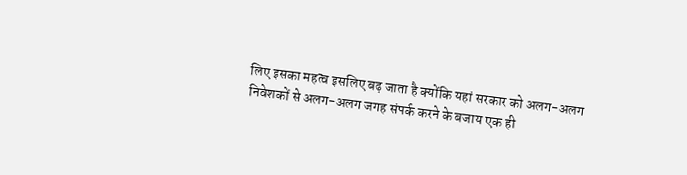लिए इसका महत्व इसलिए बढ़ जाता है क्योंकि यहां सरकार को अलग-अलग निवेशकों से अलग-अलग जगह संपर्क करने के बजाय एक ही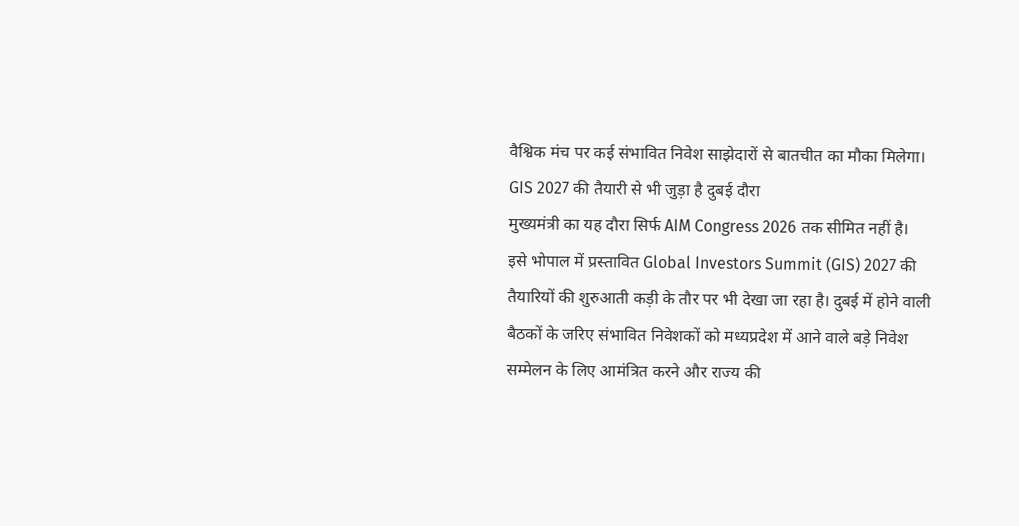वैश्विक मंच पर कई संभावित निवेश साझेदारों से बातचीत का मौका मिलेगा।
GIS 2027 की तैयारी से भी जुड़ा है दुबई दौरा
मुख्यमंत्री का यह दौरा सिर्फ AIM Congress 2026 तक सीमित नहीं है। इसे भोपाल में प्रस्तावित Global Investors Summit (GIS) 2027 की तैयारियों की शुरुआती कड़ी के तौर पर भी देखा जा रहा है। दुबई में होने वाली बैठकों के जरिए संभावित निवेशकों को मध्यप्रदेश में आने वाले बड़े निवेश सम्मेलन के लिए आमंत्रित करने और राज्य की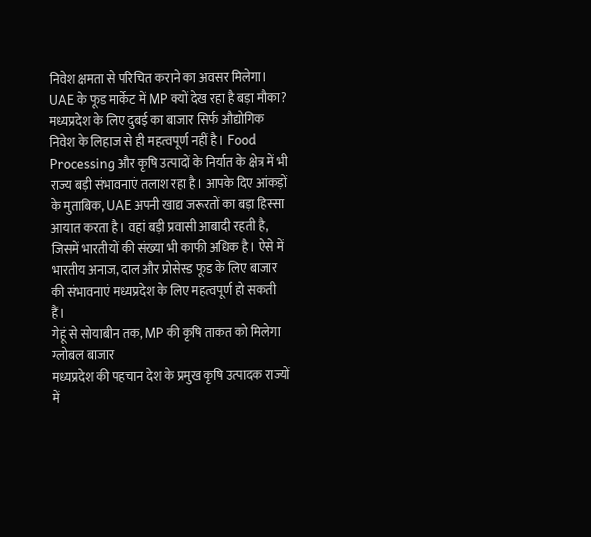निवेश क्षमता से परिचित कराने का अवसर मिलेगा।
UAE के फूड मार्केट में MP क्यों देख रहा है बड़ा मौका?
मध्यप्रदेश के लिए दुबई का बाजार सिर्फ औद्योगिक निवेश के लिहाज से ही महत्वपूर्ण नहीं है। Food Processing और कृषि उत्पादों के निर्यात के क्षेत्र में भी राज्य बड़ी संभावनाएं तलाश रहा है। आपके दिए आंकड़ों के मुताबिक, UAE अपनी खाद्य जरूरतों का बड़ा हिस्सा आयात करता है। वहां बड़ी प्रवासी आबादी रहती है, जिसमें भारतीयों की संख्या भी काफी अधिक है। ऐसे में भारतीय अनाज, दाल और प्रोसेस्ड फूड के लिए बाजार की संभावनाएं मध्यप्रदेश के लिए महत्वपूर्ण हो सकती हैं।
गेहूं से सोयाबीन तक, MP की कृषि ताकत को मिलेगा ग्लोबल बाजार
मध्यप्रदेश की पहचान देश के प्रमुख कृषि उत्पादक राज्यों में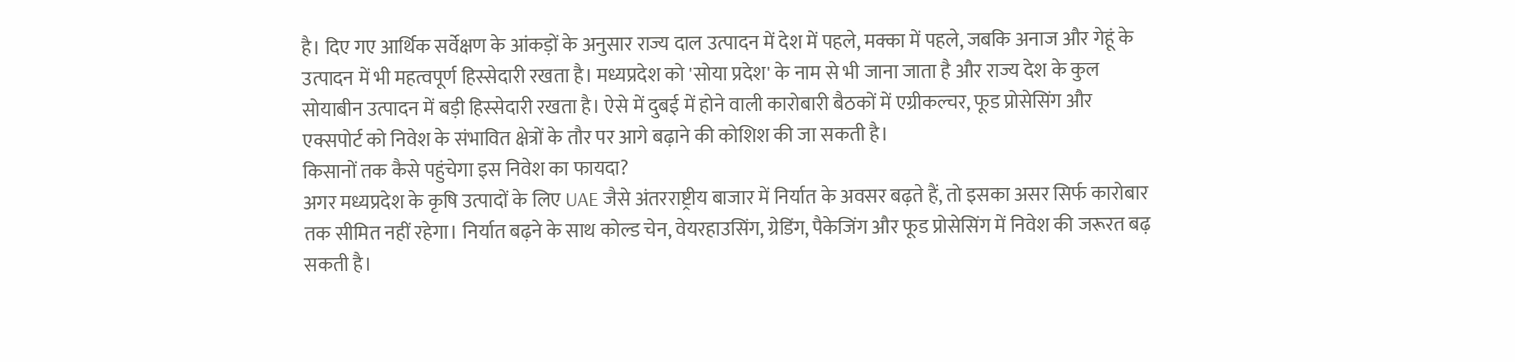है। दिए गए आर्थिक सर्वेक्षण के आंकड़ों के अनुसार राज्य दाल उत्पादन में देश में पहले, मक्का में पहले, जबकि अनाज और गेहूं के उत्पादन में भी महत्वपूर्ण हिस्सेदारी रखता है। मध्यप्रदेश को 'सोया प्रदेश' के नाम से भी जाना जाता है और राज्य देश के कुल सोयाबीन उत्पादन में बड़ी हिस्सेदारी रखता है। ऐसे में दुबई में होने वाली कारोबारी बैठकों में एग्रीकल्चर, फूड प्रोसेसिंग और एक्सपोर्ट को निवेश के संभावित क्षेत्रों के तौर पर आगे बढ़ाने की कोशिश की जा सकती है।
किसानों तक कैसे पहुंचेगा इस निवेश का फायदा?
अगर मध्यप्रदेश के कृषि उत्पादों के लिए UAE जैसे अंतरराष्ट्रीय बाजार में निर्यात के अवसर बढ़ते हैं, तो इसका असर सिर्फ कारोबार तक सीमित नहीं रहेगा। निर्यात बढ़ने के साथ कोल्ड चेन, वेयरहाउसिंग, ग्रेडिंग, पैकेजिंग और फूड प्रोसेसिंग में निवेश की जरूरत बढ़ सकती है।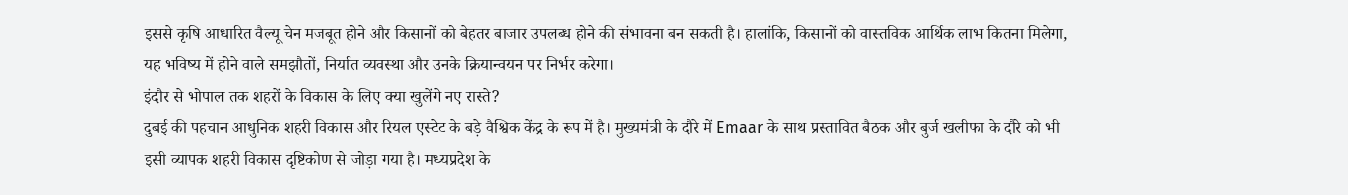इससे कृषि आधारित वैल्यू चेन मजबूत होने और किसानों को बेहतर बाजार उपलब्ध होने की संभावना बन सकती है। हालांकि, किसानों को वास्तविक आर्थिक लाभ कितना मिलेगा, यह भविष्य में होने वाले समझौतों, निर्यात व्यवस्था और उनके क्रियान्वयन पर निर्भर करेगा।
इंदौर से भोपाल तक शहरों के विकास के लिए क्या खुलेंगे नए रास्ते?
दुबई की पहचान आधुनिक शहरी विकास और रियल एस्टेट के बड़े वैश्विक केंद्र के रूप में है। मुख्यमंत्री के दौरे में Emaar के साथ प्रस्तावित बैठक और बुर्ज खलीफा के दौरे को भी इसी व्यापक शहरी विकास दृष्टिकोण से जोड़ा गया है। मध्यप्रदेश के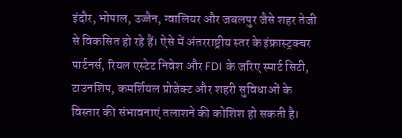इंदौर, भोपाल, उज्जैन, ग्वालियर और जबलपुर जैसे शहर तेजी से विकसित हो रहे हैं। ऐसे में अंतरराष्ट्रीय स्तर के इंफ्रास्ट्रक्चर पार्टनर्स, रियल एस्टेट निवेश और FDI के जरिए स्मार्ट सिटी, टाउनशिप, कमर्शियल प्रोजेक्ट और शहरी सुविधाओं के विस्तार की संभावनाएं तलाशने की कोशिश हो सकती है।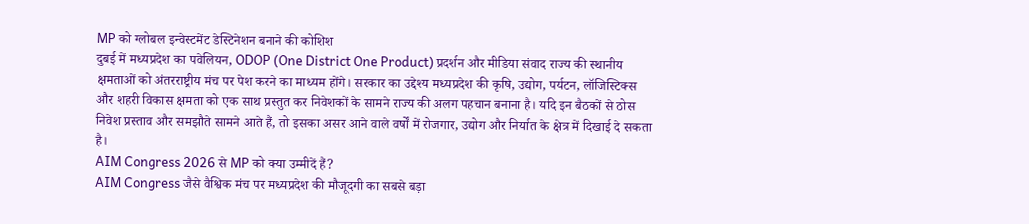MP को ग्लोबल इन्वेस्टमेंट डेस्टिनेशन बनाने की कोशिश
दुबई में मध्यप्रदेश का पवेलियन, ODOP (One District One Product) प्रदर्शन और मीडिया संवाद राज्य की स्थानीय क्षमताओं को अंतरराष्ट्रीय मंच पर पेश करने का माध्यम होंगे। सरकार का उद्देश्य मध्यप्रदेश की कृषि, उद्योग, पर्यटन, लॉजिस्टिक्स और शहरी विकास क्षमता को एक साथ प्रस्तुत कर निवेशकों के सामने राज्य की अलग पहचान बनाना है। यदि इन बैठकों से ठोस निवेश प्रस्ताव और समझौते सामने आते हैं, तो इसका असर आने वाले वर्षों में रोजगार, उद्योग और निर्यात के क्षेत्र में दिखाई दे सकता है।
AIM Congress 2026 से MP को क्या उम्मीदें हैं?
AIM Congress जैसे वैश्विक मंच पर मध्यप्रदेश की मौजूदगी का सबसे बड़ा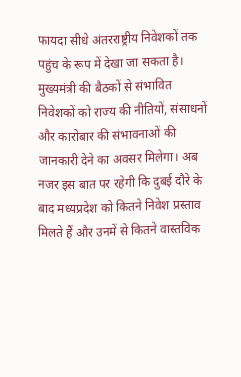फायदा सीधे अंतरराष्ट्रीय निवेशकों तक पहुंच के रूप में देखा जा सकता है। मुख्यमंत्री की बैठकों से संभावित निवेशकों को राज्य की नीतियों, संसाधनों और कारोबार की संभावनाओं की जानकारी देने का अवसर मिलेगा। अब नजर इस बात पर रहेगी कि दुबई दौरे के बाद मध्यप्रदेश को कितने निवेश प्रस्ताव मिलते हैं और उनमें से कितने वास्तविक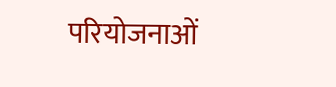परियोजनाओं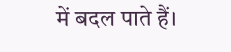में बदल पाते हैं।